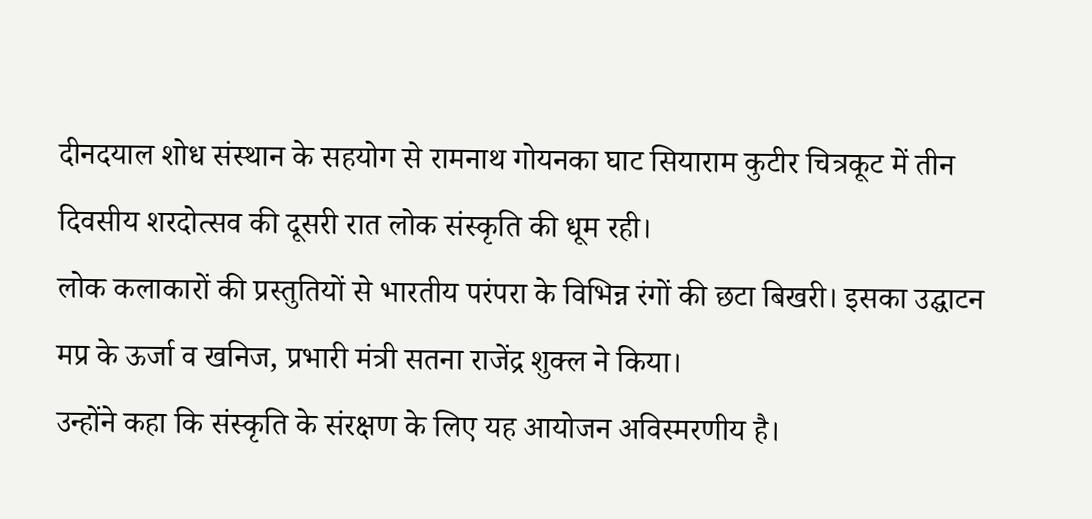दीनदयाल शोध संस्थान के सहयोग से रामनाथ गोयनका घाट सियाराम कुटीर चित्रकूट में तीन दिवसीय शरदोत्सव की दूसरी रात लोक संस्कृति की धूम रही।
लोक कलाकारों की प्रस्तुतियों से भारतीय परंपरा के विभिन्न रंगों की छटा बिखरी। इसका उद्घाटन मप्र के ऊर्जा व खनिज, प्रभारी मंत्री सतना राजेंद्र शुक्ल ने किया।
उन्होंने कहा कि संस्कृति के संरक्षण के लिए यह आयोजन अविस्मरणीय है।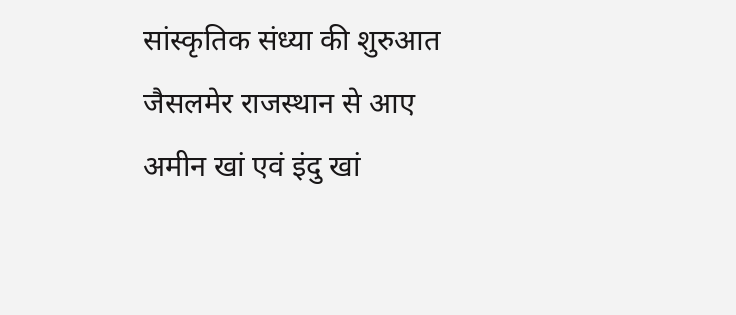सांस्कृतिक संध्या की शुरुआत जैसलमेर राजस्थान से आए अमीन खां एवं इंदु खां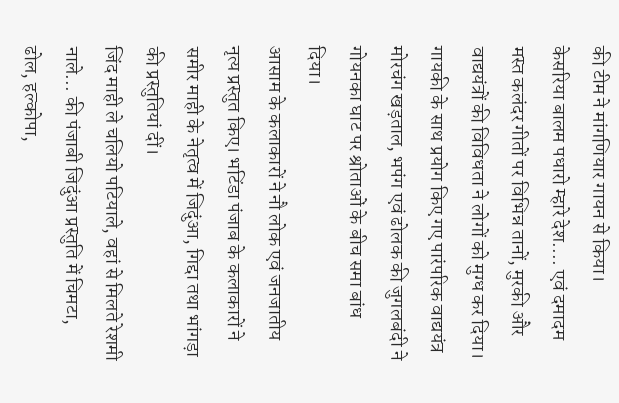की टीम ने मांगणियार गायन से किया।
केसरिया बालम पधारो म्हारे देश.... एवं दमादम मस्त कलंदर गीतों पर विभिन्न तानों, मुरकी और वाद्ययंत्रों की विविधता ने लोगों को मुग्ध कर दिया।
गायकी के साथ प्रयोग किए गए पारंपरिक वाद्ययंत्र मोरचंग खड़ताल, भपंग एवं ढोलक की जुगलबंदी ने गोयनका घाट पर श्रोताओं के बीच समा बांध दिया।
आसाम के कलाकारों ने नौ लोक एवं जनजातीय नृत्य प्रस्तुत किए। भटिंडा पंजाब के कलाकारों ने समीर माही के नेतृत्व में जिदुंआ, गिद्दा तथा भांगड़ा की प्रस्तुतियां दीं।
जिंद माही ले चलियो पटियाले, वहां से मिलते रेशमी नाले... की पंजाबी जिदुंआ प्रस्तुति में चिमटा, ढोल, हल्कोपा,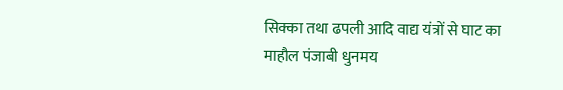सिक्का तथा ढपली आदि वाद्य यंत्रों से घाट का माहौल पंजाबी धुनमय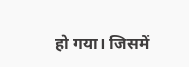हो गया। जिसमें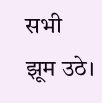सभी झूम उठे।